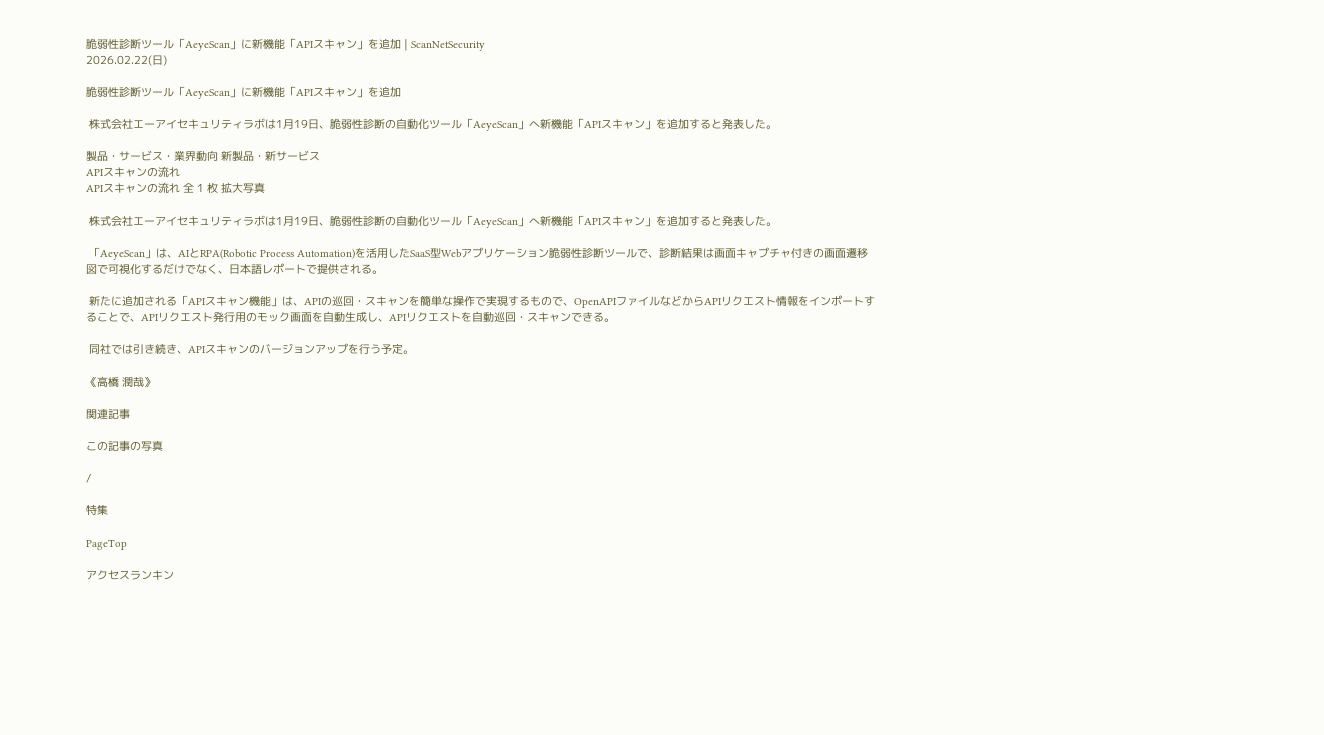脆弱性診断ツール「AeyeScan」に新機能「APIスキャン」を追加 | ScanNetSecurity
2026.02.22(日)

脆弱性診断ツール「AeyeScan」に新機能「APIスキャン」を追加

 株式会社エーアイセキュリティラボは1月19日、脆弱性診断の自動化ツール「AeyeScan」へ新機能「APIスキャン」を追加すると発表した。

製品・サービス・業界動向 新製品・新サービス
APIスキャンの流れ
APIスキャンの流れ 全 1 枚 拡大写真

 株式会社エーアイセキュリティラボは1月19日、脆弱性診断の自動化ツール「AeyeScan」へ新機能「APIスキャン」を追加すると発表した。

 「AeyeScan」は、AIとRPA(Robotic Process Automation)を活用したSaaS型Webアプリケーション脆弱性診断ツールで、診断結果は画面キャプチャ付きの画面遷移図で可視化するだけでなく、日本語レポートで提供される。

 新たに追加される「APIスキャン機能」は、APIの巡回・スキャンを簡単な操作で実現するもので、OpenAPIファイルなどからAPIリクエスト情報をインポートすることで、APIリクエスト発行用のモック画面を自動生成し、APIリクエストを自動巡回・スキャンできる。

 同社では引き続き、APIスキャンのバージョンアップを行う予定。

《高橋 潤哉》

関連記事

この記事の写真

/

特集

PageTop

アクセスランキン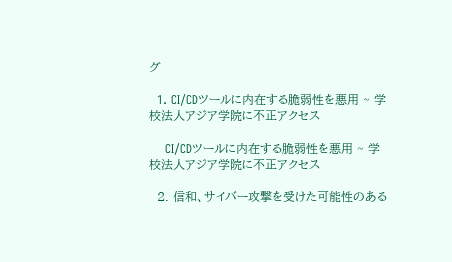グ

  1. CI/CDツールに内在する脆弱性を悪用 ~ 学校法人アジア学院に不正アクセス

    CI/CDツールに内在する脆弱性を悪用 ~ 学校法人アジア学院に不正アクセス

  2. 信和、サイバー攻撃を受けた可能性のある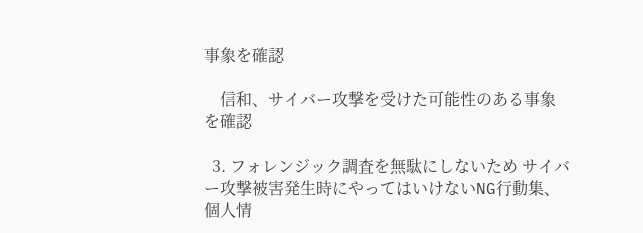事象を確認

    信和、サイバー攻撃を受けた可能性のある事象を確認

  3. フォレンジック調査を無駄にしないため サイバー攻撃被害発生時にやってはいけないNG行動集、個人情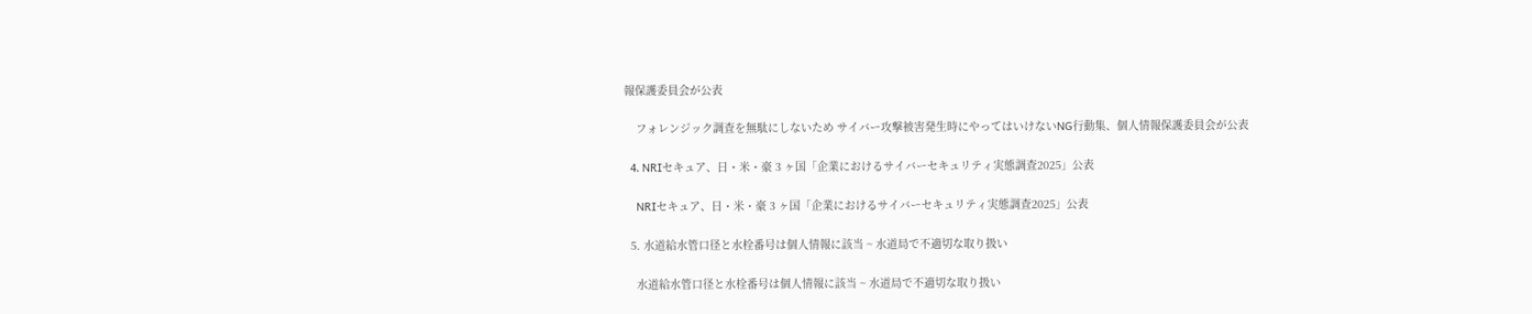報保護委員会が公表

    フォレンジック調査を無駄にしないため サイバー攻撃被害発生時にやってはいけないNG行動集、個人情報保護委員会が公表

  4. NRIセキュア、日・米・豪 3 ヶ国「企業におけるサイバーセキュリティ実態調査2025」公表

    NRIセキュア、日・米・豪 3 ヶ国「企業におけるサイバーセキュリティ実態調査2025」公表

  5. 水道給水管口径と水栓番号は個人情報に該当 ~ 水道局で不適切な取り扱い

    水道給水管口径と水栓番号は個人情報に該当 ~ 水道局で不適切な取り扱い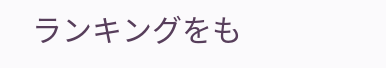ランキングをも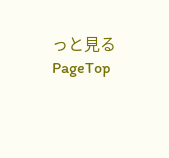っと見る
PageTop